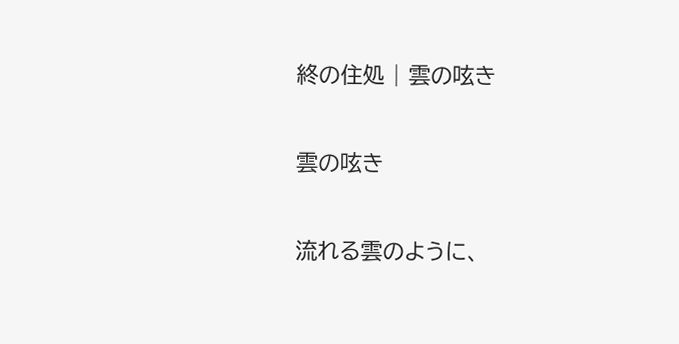終の住処 | 雲の呟き

雲の呟き

流れる雲のように、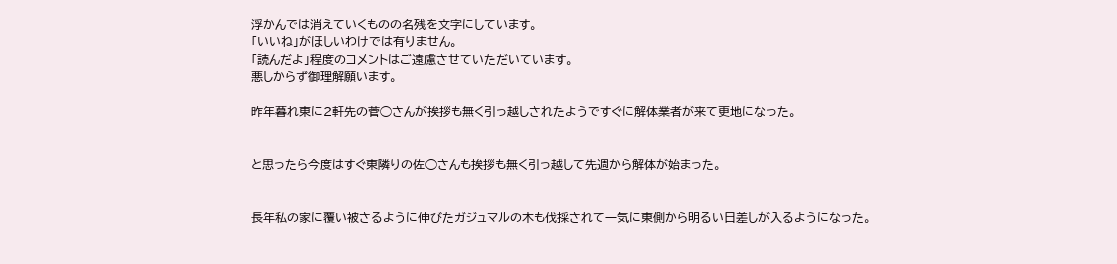浮かんでは消えていくものの名残を文字にしています。
「いいね」がほしいわけでは有りません。
「読んだよ」程度のコメントはご遠慮させていただいています。
悪しからず御理解願います。

昨年暮れ東に2軒先の菅◯さんが挨拶も無く引っ越しされたようですぐに解体業者が来て更地になった。


と思ったら今度はすぐ東隣りの佐◯さんも挨拶も無く引っ越して先週から解体が始まった。


長年私の家に覆い被さるように伸びたガジュマルの木も伐採されて一気に東側から明るい日差しが入るようになった。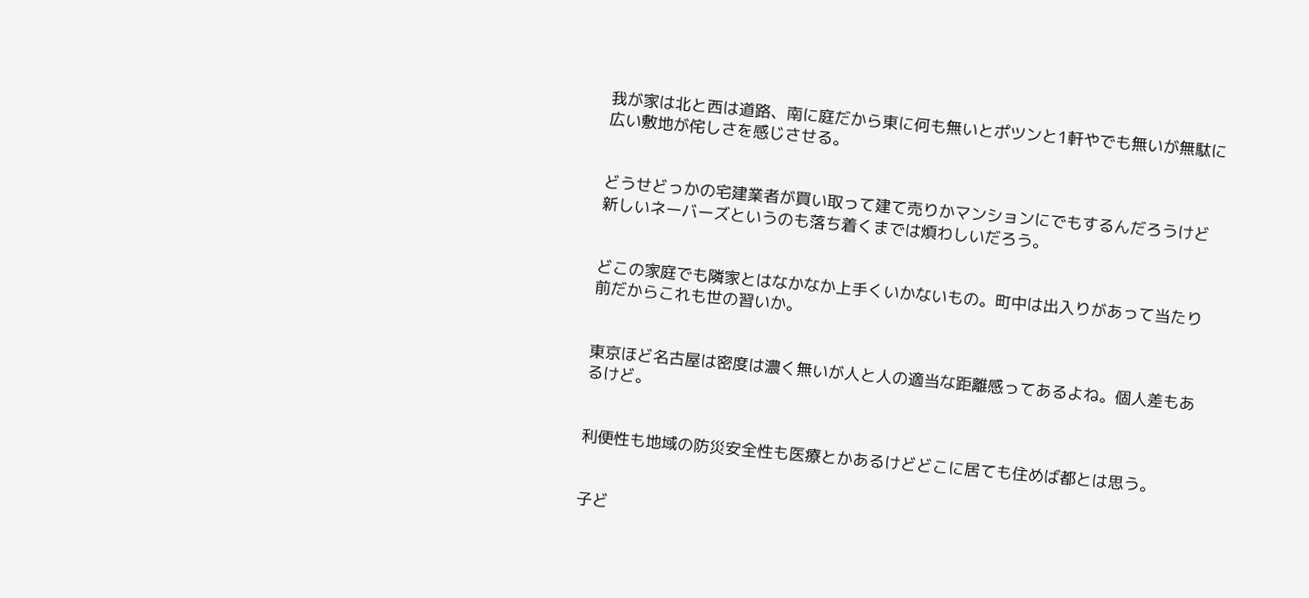我が家は北と西は道路、南に庭だから東に何も無いとポツンと1軒やでも無いが無駄に広い敷地が侘しさを感じさせる。


どうせどっかの宅建業者が買い取って建て売りかマンションにでもするんだろうけど新しいネーバーズというのも落ち着くまでは煩わしいだろう。


どこの家庭でも隣家とはなかなか上手くいかないもの。町中は出入りがあって当たり前だからこれも世の習いか。


東京ほど名古屋は密度は濃く無いが人と人の適当な距離感ってあるよね。個人差もあるけど。


利便性も地域の防災安全性も医療とかあるけどどこに居ても住めば都とは思う。


子ど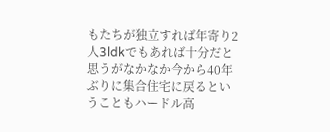もたちが独立すれば年寄り2人3ldkでもあれば十分だと思うがなかなか今から40年ぶりに集合住宅に戻るということもハードル高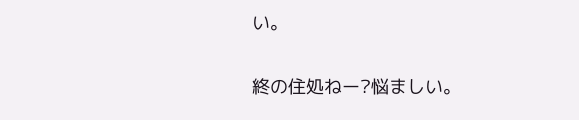い。


終の住処ねー?悩ましい。